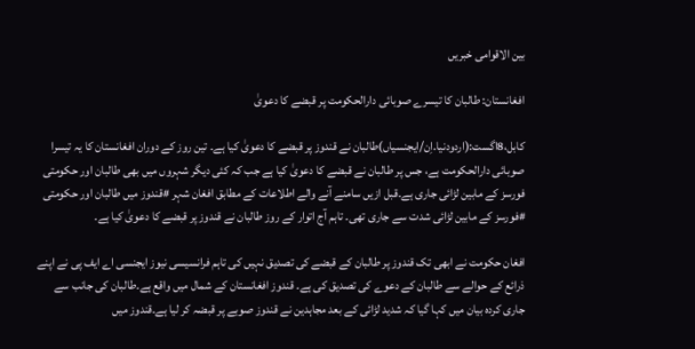بین الاقوامی خبریں

افغانستان: طالبان کا تیسرے صوبائی دارالحکومت پر قبضے کا دعویٰ

کابل،8اگست:(اردودنیا.اِن/ایجنسیاں)طالبان نے قندوز پر قبضے کا دعویٰ کیا ہے۔ تین روز کے دوران افغانستان کا یہ تیسرا صوبائی دارالحکومت ہے، جس پر طالبان نے قبضے کا دعویٰ کیا ہے جب کہ کئی دیگر شہروں میں بھی طالبان اور حکومتی فورسز کے مابین لڑائی جاری ہے۔قبل ازیں سامنے آنے والے اطلاعات کے مطابق افغان شہر #قندوز میں طالبان اور حکومتی #فورسز کے مابین لڑائی شدت سے جاری تھی۔ تاہم آج اتوار کے روز طالبان نے قندوز پر قبضے کا دعویٰ کیا ہے۔

افغان حکومت نے ابھی تک قندوز پر طالبان کے قبضے کی تصدیق نہیں کی تاہم فرانسیسی نیوز ایجنسی اے ایف پی نے اپنے ذرائع کے حوالے سے طالبان کے دعوے کی تصدیق کی ہے۔ قندوز افغانستان کے شمال میں واقع ہے۔طالبان کی جانب سے جاری کردہ بیان میں کہا گیا کہ شدید لڑائی کے بعد مجاہدین نے قندوز صوبے پر قبضہ کر لیا ہے۔قندوز میں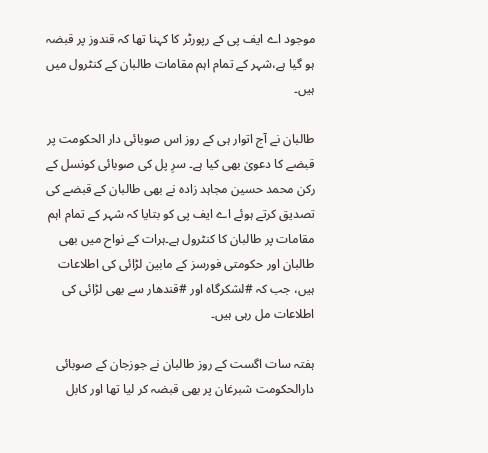موجود اے ایف پی کے رپورٹر کا کہنا تھا کہ قندوز پر قبضہ ہو گیا ہے،شہر کے تمام اہم مقامات طالبان کے کنٹرول میں ہیں۔

طالبان نے آج اتوار ہی کے روز اس صوبائی دار الحکومت پر قبضے کا دعویٰ بھی کیا ہے۔ سرِ پل کی صوبائی کونسل کے رکن محمد حسین مجاہد زادہ نے بھی طالبان کے قبضے کی تصدیق کرتے ہوئے اے ایف پی کو بتایا کہ شہر کے تمام اہم مقامات پر طالبان کا کنٹرول ہے۔ہرات کے نواح میں بھی طالبان اور حکومتی فورسز کے مابین لڑائی کی اطلاعات ہیں، جب کہ #لشکرگاہ اور #قندھار سے بھی لڑائی کی اطلاعات مل رہی ہیں۔

ہفتہ سات اگست کے روز طالبان نے جوزجان کے صوبائی دارالحکومت شبرغان پر بھی قبضہ کر لیا تھا اور کابل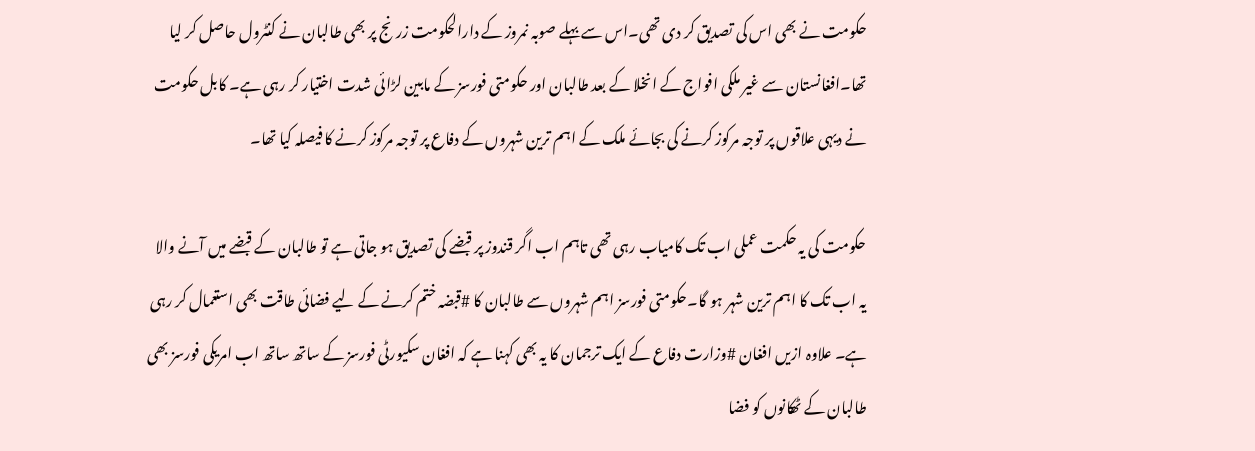حکومت نے بھی اس کی تصدیق کر دی تھی۔اس سے بہلے صوبہ نمروز کے دارالحکومت زرنج پر بھی طالبان نے کنٹرول حاصل کر لیا تھا۔افغانستان سے غیر ملکی افواج کے انخلا کے بعد طالبان اور حکومتی فورسز کے مابین لڑائی شدت اختیار کر رہی ہے۔ کابل حکومت نے دیہی علاقوں پر توجہ مرکوز کرنے کی بجائے ملک کے اہم ترین شہروں کے دفاع پر توجہ مرکوز کرنے کا فیصلہ کیا تھا۔

حکومت کی یہ حکمت عملی اب تک کامیاب رہی تھی تاہم اب اگر قندوز پر قبضے کی تصدیق ہو جاتی ہے تو طالبان کے قبضے میں آنے والا یہ اب تک کا اہم ترین شہر ہو گا۔حکومتی فورسز اہم شہروں سے طالبان کا #قبضہ ختم کرنے کے لیے فضائی طاقت بھی استعمال کر رہی ہے۔ علاوہ ازیں افغان #وزارت دفاع کے ایک ترجمان کا یہ بھی کہنا ہے کہ افغان سکیورٹی فورسز کے ساتھ ساتھ اب امریکی فورسز بھی طالبان کے ٹھکانوں کو فضا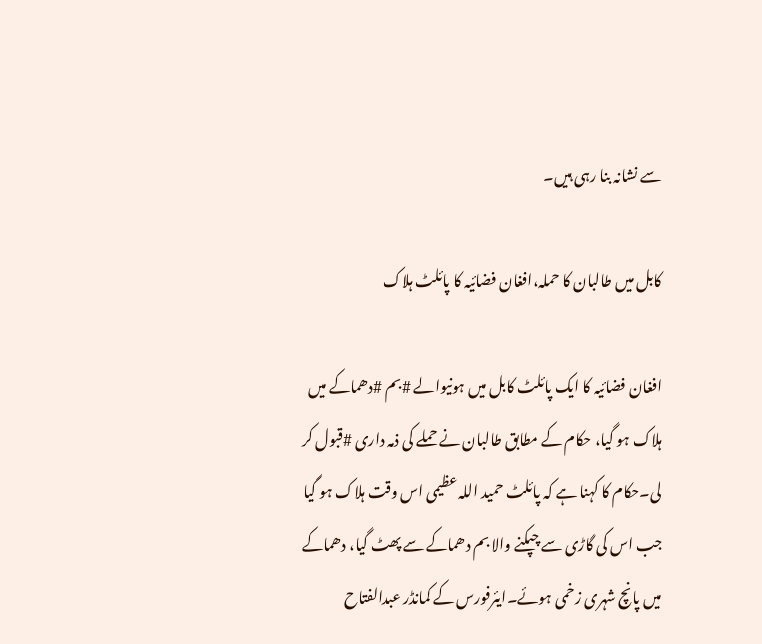سے نشانہ بنا رہی ہیں۔

کابل میں طالبان کا حملہ،افغان فضائیہ کا پائلٹ ہلاک

افغان فضائیہ کا ایک پائلٹ کابل میں ہونیوالے #بم #دھماکے میں ہلاک ہو گیا، حکام کے مطابق طالبان نے حملے کی ذمہ داری #قبول کر لی۔حکام کا کہنا ہے کہ پائلٹ حمید اللہ عظیمی اس وقت ہلاک ہو گیا جب اس کی گاڑی سے چپکنے والا بم دھماکے سے پھٹ گیا، دھماکے میں پانچ شہری زخمی ہوئے۔ایئرفورس کے کمانڈر عبدالفتاح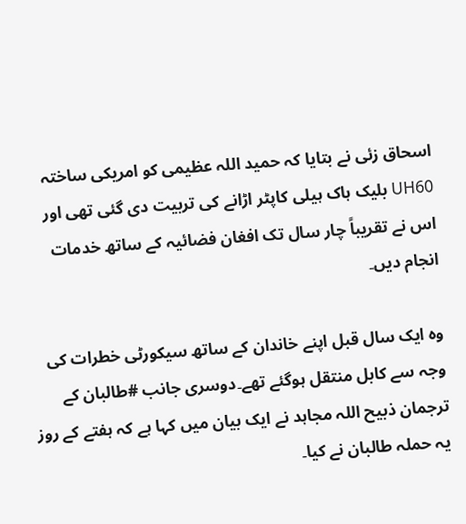اسحاق زئی نے بتایا کہ حمید اللہ عظیمی کو امریکی ساختہ UH60 بلیک ہاک ہیلی کاپٹر اڑانے کی تربیت دی گئی تھی اور اس نے تقریباً چار سال تک افغان فضائیہ کے ساتھ خدمات انجام دیں۔

وہ ایک سال قبل اپنے خاندان کے ساتھ سیکورٹی خطرات کی وجہ سے کابل منتقل ہوگئے تھے۔دوسری جانب #طالبان کے ترجمان ذبیح اللہ مجاہد نے ایک بیان میں کہا ہے کہ ہفتے کے روز یہ حملہ طالبان نے کیا۔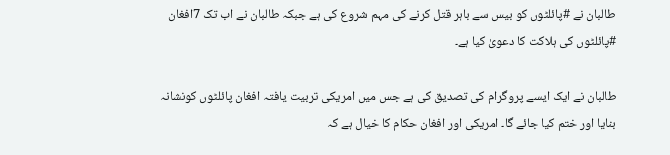طالبان نے #پائلٹوں کو بیس سے باہر قتل کرنے کی مہم شروع کی ہے جبکہ طالبان نے اب تک 7افغان #پائلٹوں کی ہلاکت کا دعویٰ کیا ہے۔

طالبان نے ایک ایسے پروگرام کی تصدیق کی ہے جس میں امریکی تربیت یافتہ افغان پائلٹوں کونشانہ بنایا اور ختم کیا جائے گا۔ امریکی اور افغان حکام کا خیال ہے کہ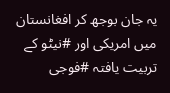یہ جان بوجھ کر افغانستان میں امریکی اور #نیٹو کے تربیت یافتہ #فوجی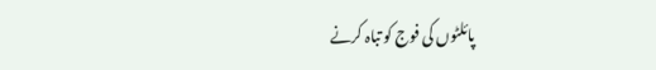پائلٹوں کی فوج کو تباہ کرنے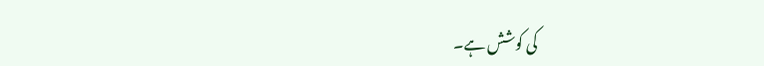کی کوشش ہے۔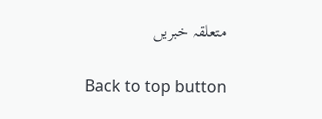متعلقہ خبریں

Back to top button